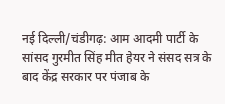नई दिल्ली/चंडीगढ़: आम आदमी पार्टी के सांसद गुरमीत सिंह मीत हेयर ने संसद सत्र के बाद केंद्र सरकार पर पंजाब के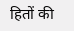हितों की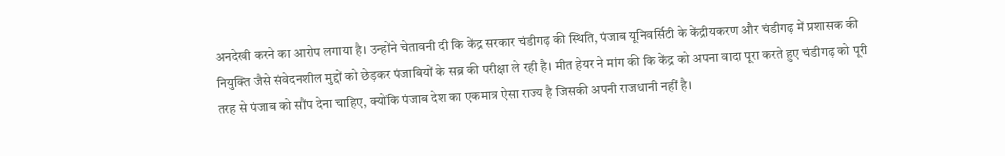अनदेखी करने का आरोप लगाया है। उन्होंने चेतावनी दी कि केंद्र सरकार चंडीगढ़ की स्थिति, पंजाब यूनिवर्सिटी के केंद्रीयकरण और चंडीगढ़ में प्रशासक की नियुक्ति जैसे संवेदनशील मुद्दों को छेड़कर पंजाबियों के सब्र की परीक्षा ले रही है। मीत हेयर ने मांग की कि केंद्र को अपना वादा पूरा करते हुए चंडीगढ़ को पूरी तरह से पंजाब को सौंप देना चाहिए, क्योंकि पंजाब देश का एकमात्र ऐसा राज्य है जिसकी अपनी राजधानी नहीं है।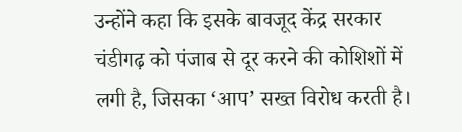उन्होंने कहा कि इसके बावजूद केंद्र सरकार चंडीगढ़ को पंजाब से दूर करने की कोशिशों में लगी है, जिसका ‘आप’ सख्त विरोध करती है।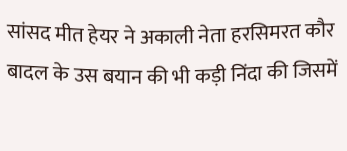सांसद मीत हेयर ने अकाली नेता हरसिमरत कौर बादल के उस बयान की भी कड़ी निंदा की जिसमें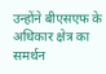उन्होंने बीएसएफ के अधिकार क्षेत्र का समर्थन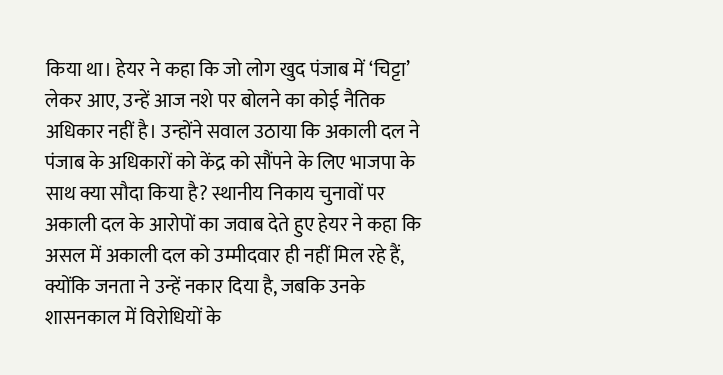किया था। हेयर ने कहा कि जो लोग खुद पंजाब में ‘चिट्टा’ लेकर आए, उन्हें आज नशे पर बोलने का कोई नैतिक अधिकार नहीं है। उन्होंने सवाल उठाया कि अकाली दल ने पंजाब के अधिकारों को केंद्र को सौंपने के लिए भाजपा के साथ क्या सौदा किया है? स्थानीय निकाय चुनावों पर अकाली दल के आरोपों का जवाब देते हुए हेयर ने कहा कि असल में अकाली दल को उम्मीदवार ही नहीं मिल रहे हैं, क्योंकि जनता ने उन्हें नकार दिया है, जबकि उनके शासनकाल में विरोधियों के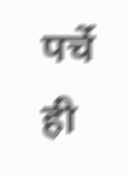पर्चे ही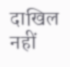दाखिल नहीं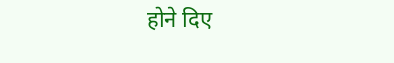होने दिए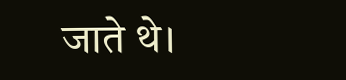जाते थे।